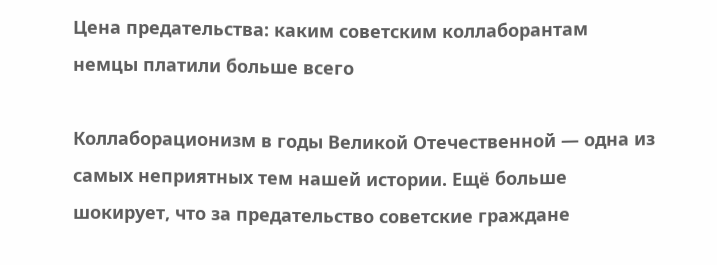Цена предательства: каким советским коллаборантам немцы платили больше всего

Коллаборационизм в годы Великой Отечественной — одна из самых неприятных тем нашей истории. Ещё больше шокирует, что за предательство советские граждане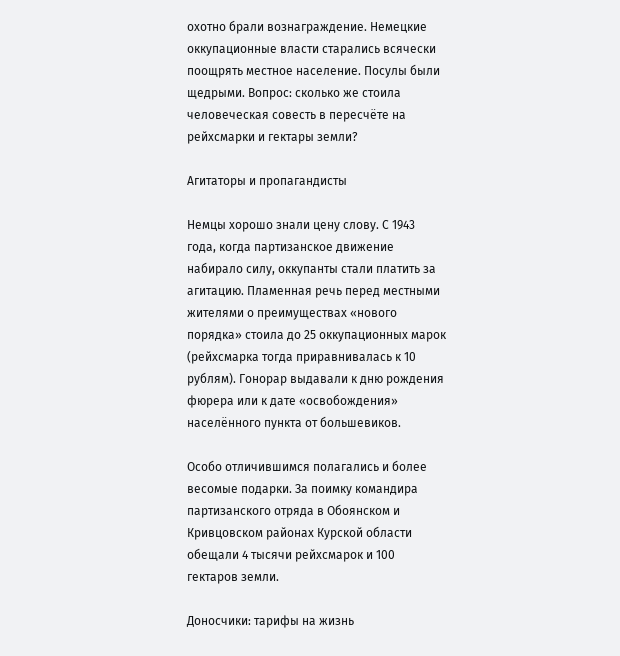охотно брали вознаграждение. Немецкие оккупационные власти старались всячески поощрять местное население. Посулы были щедрыми. Вопрос: сколько же стоила человеческая совесть в пересчёте на рейхсмарки и гектары земли?

Агитаторы и пропагандисты

Немцы хорошо знали цену слову. С 1943 года, когда партизанское движение набирало силу, оккупанты стали платить за агитацию. Пламенная речь перед местными жителями о преимуществах «нового порядка» стоила до 25 оккупационных марок (рейхсмарка тогда приравнивалась к 10 рублям). Гонорар выдавали к дню рождения фюрера или к дате «освобождения» населённого пункта от большевиков.

Особо отличившимся полагались и более весомые подарки. За поимку командира партизанского отряда в Обоянском и Кривцовском районах Курской области обещали 4 тысячи рейхсмарок и 100 гектаров земли.

Доносчики: тарифы на жизнь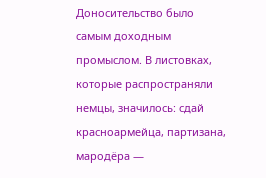Доносительство было самым доходным промыслом. В листовках, которые распространяли немцы, значилось: сдай красноармейца, партизана, мародёра —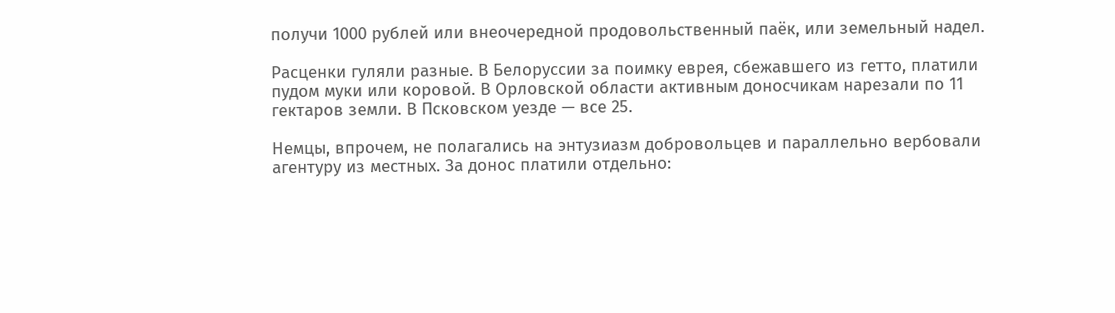получи 1000 рублей или внеочередной продовольственный паёк, или земельный надел.

Расценки гуляли разные. В Белоруссии за поимку еврея, сбежавшего из гетто, платили пудом муки или коровой. В Орловской области активным доносчикам нарезали по 11 гектаров земли. В Псковском уезде — все 25.

Немцы, впрочем, не полагались на энтузиазм добровольцев и параллельно вербовали агентуру из местных. За донос платили отдельно: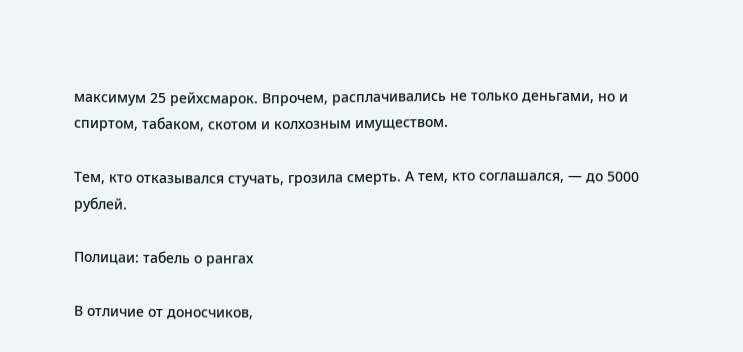максимум 25 рейхсмарок. Впрочем, расплачивались не только деньгами, но и спиртом, табаком, скотом и колхозным имуществом.

Тем, кто отказывался стучать, грозила смерть. А тем, кто соглашался, — до 5000 рублей.

Полицаи: табель о рангах

В отличие от доносчиков,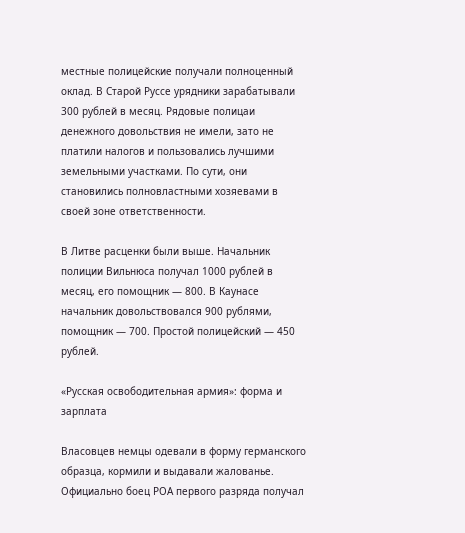местные полицейские получали полноценный оклад. В Старой Руссе урядники зарабатывали 300 рублей в месяц. Рядовые полицаи денежного довольствия не имели, зато не платили налогов и пользовались лучшими земельными участками. По сути, они становились полновластными хозяевами в своей зоне ответственности.

В Литве расценки были выше. Начальник полиции Вильнюса получал 1000 рублей в месяц, его помощник — 800. В Каунасе начальник довольствовался 900 рублями, помощник — 700. Простой полицейский — 450 рублей.

«Русская освободительная армия»: форма и зарплата

Власовцев немцы одевали в форму германского образца, кормили и выдавали жалованье. Официально боец РОА первого разряда получал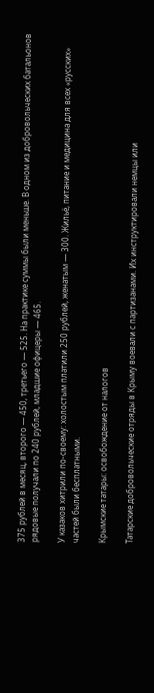375 рублей в месяц, второго — 450, третьего — 525. На практике суммы были меньше. В одном из добровольческих батальонов рядовые получали по 240 рублей, младшие офицеры — 465.

У казаков хитрили по-своему: холостым платили 250 рублей, женатым — 300. Жильё, питание и медицина для всех «русских» частей были бесплатными.

Крымские татары: освобождение от налогов

Татарские добровольческие отряды в Крыму воевали с партизанами. Их инструктировали немцы или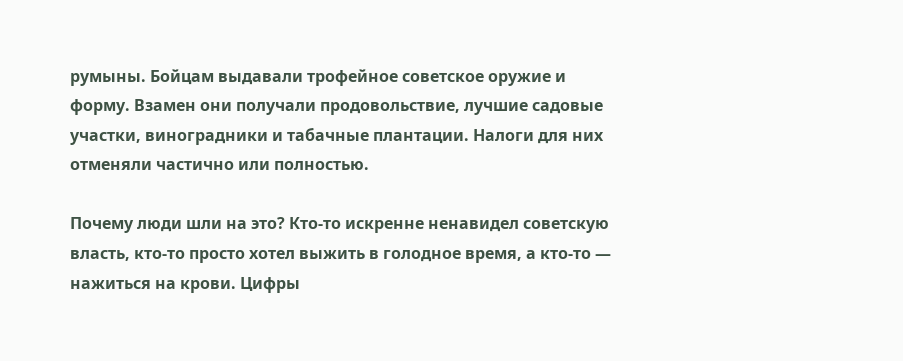румыны. Бойцам выдавали трофейное советское оружие и форму. Взамен они получали продовольствие, лучшие садовые участки, виноградники и табачные плантации. Налоги для них отменяли частично или полностью.

Почему люди шли на это? Кто-то искренне ненавидел советскую власть, кто-то просто хотел выжить в голодное время, а кто-то — нажиться на крови. Цифры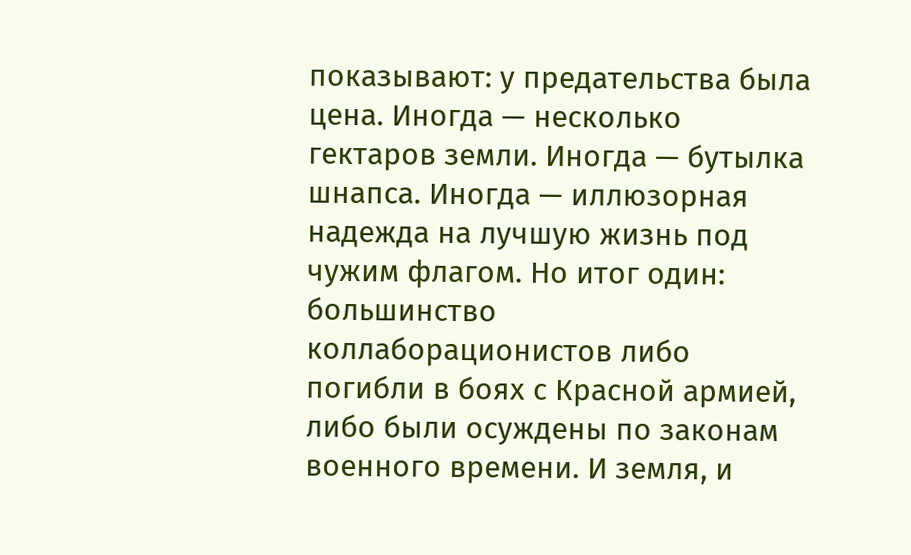показывают: у предательства была цена. Иногда — несколько гектаров земли. Иногда — бутылка шнапса. Иногда — иллюзорная надежда на лучшую жизнь под чужим флагом. Но итог один: большинство коллаборационистов либо погибли в боях с Красной армией, либо были осуждены по законам военного времени. И земля, и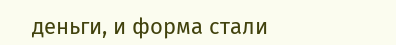деньги, и форма стали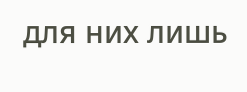для них лишь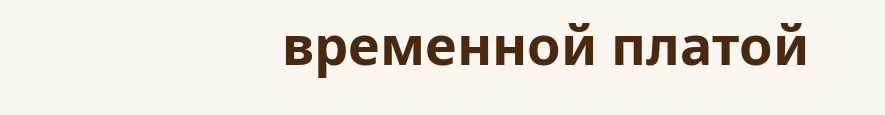временной платой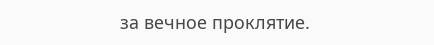за вечное проклятие.